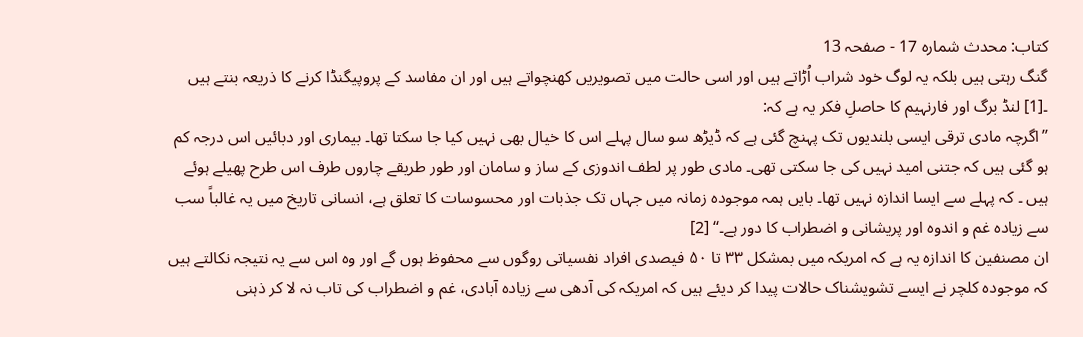کتاب: محدث شمارہ 17 - صفحہ 13
گنگ رہتی ہیں بلکہ یہ لوگ خود شراب اُڑاتے ہیں اور اسی حالت میں تصویریں کھنچواتے ہیں اور ان مفاسد کے پروپیگنڈا کرنے کا ذریعہ بنتے ہیں ۔[1] لنڈ برگ اور فارنہیم کا حاصلِ فکر یہ ہے کہ:
’’اگرچہ مادی ترقی ایسی بلندیوں تک پہنچ گئی ہے کہ ڈیڑھ سو سال پہلے اس کا خیال بھی نہیں کیا جا سکتا تھا۔ بیماری اور دبائیں اس درجہ کم ہو گئی ہیں کہ جتنی امید نہیں کی جا سکتی تھی۔ مادی طور پر لطف اندوزی کے ساز و سامان اور طور طریقے چاروں طرف اس طرح پھیلے ہوئے ہیں ۔ کہ پہلے سے ایسا اندازہ نہیں تھا۔ بایں ہمہ موجودہ زمانہ میں جہاں تک جذبات اور محسوسات کا تعلق ہے، انسانی تاریخ میں یہ غالباً سب سے زیادہ غم و اندوہ اور پریشانی و اضطراب کا دور ہے۔‘‘ [2]
ان مصنفین کا اندازہ یہ ہے کہ امریکہ میں بمشکل ۳۳ تا ۵۰ فیصدی افراد نفسیاتی روگوں سے محفوظ ہوں گے اور وہ اس سے یہ نتیجہ نکالتے ہیں کہ موجودہ کلچر نے ایسے تشویشناک حالات پیدا کر دیئے ہیں کہ امریکہ کی آدھی سے زیادہ آبادی، غم و اضطراب کی تاب نہ لا کر ذہنی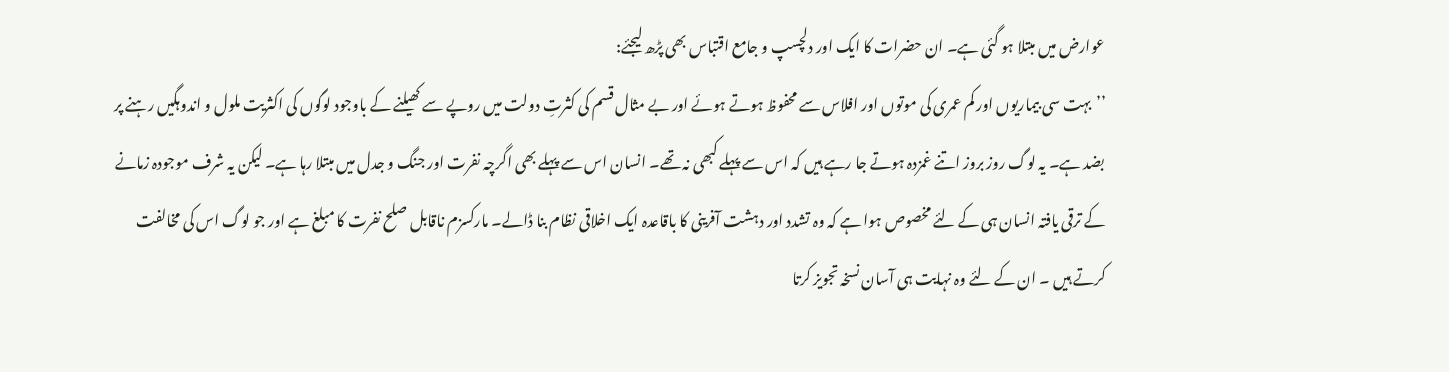عوارض میں مبتلا ہو گئی ہے۔ ان حضرات کا ایک اور دلچسپ و جامع اقتباس بھی پڑھ لیجئے:
’’بہت سی بیماریوں اور کم عمری کی موتوں اور افلاس سے محفوظ ہوتے ہوئے اور بے مثال قسم کی کثرتِ دولت میں روپے سے کھیلنے کے باوجود لوگوں کی اکثریت ملول و اندوہگیں رہنے پر بضد ہے۔ یہ لوگ روز بروز اتنے غمزدہ ہوتے جا رہے ہیں کہ اس سے پہلے کبھی نہ تھے۔ انسان اس سے پہلے بھی اگرچہ نفرت اور جنگ و جدل میں مبتلا رہا ہے۔ لیکن یہ شرف موجودہ زمانے کے ترقی یافتہ انسان ہی کے لئے مخصوص ہوا ہے کہ وہ تشدد اور دہشت آفرینی کا باقاعدہ ایک اخلاقی نظام بنا ڈالے۔ مارکسزم ناقابل صلح نفرت کا مبلغ ہے اور جو لوگ اس کی مخالفت کرتے ہیں ۔ ان کے لئے وہ نہایت ہی آسان نسخہ تجویز کرتا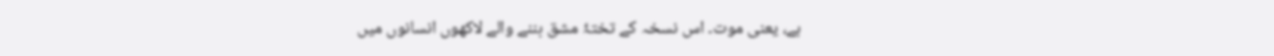ہے، یعنی موت۔ اس نسخہ کے تختۂ مشق بننے والے لاکھوں انسانوں میں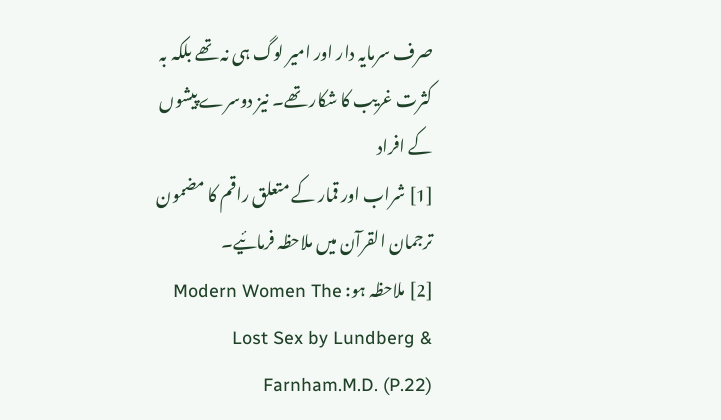صرف سرمایہ دار اور امیر لوگ ہی نہ تھے بلکہ بہ کثرت غریب کا شکار تھے۔ نیز دوسرے پیشوں کے افراد
[1] شراب اور قمار کے متعلق راقم کا مضمون ترجمان القرآن میں ملاحظہ فرمائیے۔
[2] ملاحظہ ہو: Modern Women The Lost Sex by Lundberg & Farnham.M.D. (P.22)